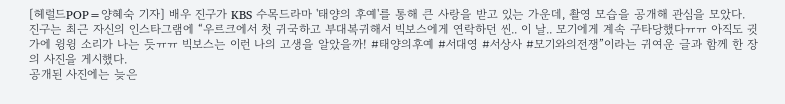[헤럴드POP=양혜숙 기자] 배우 진구가 KBS 수목드라마 '태양의 후예'를 통해 큰 사랑을 받고 있는 가운데, 촬영 모습을 공개해 관심을 모았다.
진구는 최근 자신의 인스타그램에 “우르크에서 첫 귀국하고 부대복귀해서 빅보스에게 연락하던 씬.. 이 날.. 모기에게 계속 구타당했다ㅠㅠ 아직도 귓가에 윙윙 소리가 나는 듯ㅠㅠ 빅보스는 이런 나의 고생을 알았을까! #태양의후예 #서대영 #서상사 #모기와의전쟁”이라는 귀여운 글과 함께 한 장의 사진을 게시했다.
공개된 사진에는 늦은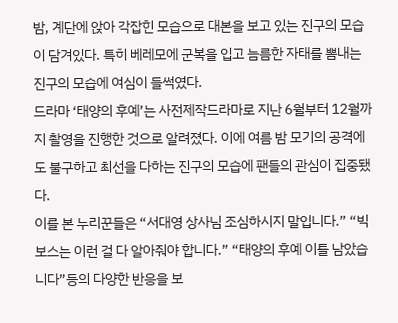밤, 계단에 앉아 각잡힌 모습으로 대본을 보고 있는 진구의 모습이 담겨있다. 특히 베레모에 군복을 입고 늠름한 자태를 뽐내는 진구의 모습에 여심이 들썩였다.
드라마 ‘태양의 후예’는 사전제작드라마로 지난 6월부터 12월까지 촬영을 진행한 것으로 알려졌다. 이에 여름 밤 모기의 공격에도 불구하고 최선을 다하는 진구의 모습에 팬들의 관심이 집중됐다.
이를 본 누리꾼들은 “서대영 상사님 조심하시지 말입니다.” “빅보스는 이런 걸 다 알아줘야 합니다.” “태양의 후예 이틀 남았습니다”등의 다양한 반응을 보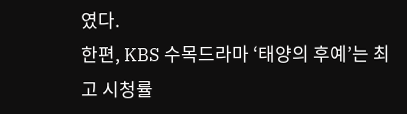였다.
한편, KBS 수목드라마 ‘태양의 후예’는 최고 시청률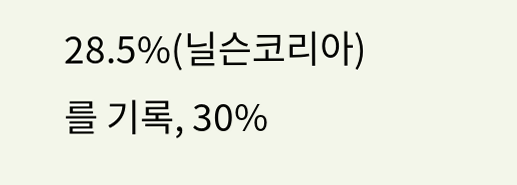28.5%(닐슨코리아)를 기록, 30%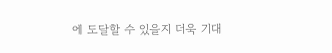에 도달할 수 있을지 더욱 기대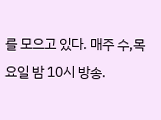를 모으고 있다. 매주 수,목요일 밤 10시 방송.